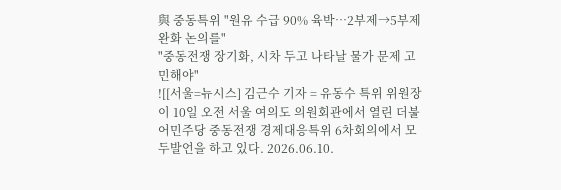與 중동특위 "원유 수급 90% 육박…2부제→5부제 완화 논의를"
"중동전쟁 장기화, 시차 두고 나타날 물가 문제 고민해야"
![[서울=뉴시스] 김근수 기자 = 유동수 특위 위원장이 10일 오전 서울 여의도 의원회관에서 열린 더불어민주당 중동전쟁 경제대응특위 6차회의에서 모두발언을 하고 있다. 2026.06.10.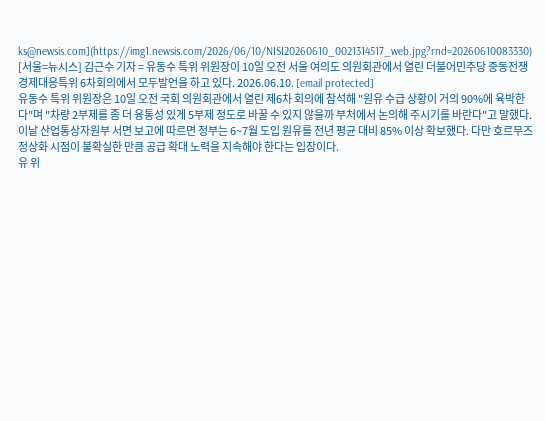ks@newsis.com](https://img1.newsis.com/2026/06/10/NISI20260610_0021314517_web.jpg?rnd=20260610083330)
[서울=뉴시스] 김근수 기자 = 유동수 특위 위원장이 10일 오전 서울 여의도 의원회관에서 열린 더불어민주당 중동전쟁 경제대응특위 6차회의에서 모두발언을 하고 있다. 2026.06.10. [email protected]
유동수 특위 위원장은 10일 오전 국회 의원회관에서 열린 제6차 회의에 참석해 "원유 수급 상황이 거의 90%에 육박한다"며 "차량 2부제를 좀 더 융통성 있게 5부제 정도로 바꿀 수 있지 않을까 부처에서 논의해 주시기를 바란다"고 말했다.
이날 산업통상자원부 서면 보고에 따르면 정부는 6~7월 도입 원유를 전년 평균 대비 85% 이상 확보했다. 다만 호르무즈 정상화 시점이 불확실한 만큼 공급 확대 노력을 지속해야 한다는 입장이다.
유 위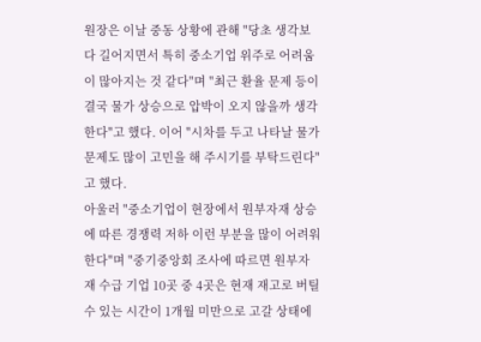원장은 이날 중동 상황에 관해 "당초 생각보다 길어지면서 특히 중소기업 위주로 어려움이 많아지는 것 같다"며 "최근 환율 문제 등이 결국 물가 상승으로 압박이 오지 않을까 생각한다"고 했다. 이어 "시차를 두고 나타날 물가 문제도 많이 고민을 해 주시기를 부탁드린다"고 했다.
아울러 "중소기업이 현장에서 원부자재 상승에 따른 경쟁력 저하 이런 부분을 많이 어려워한다"며 "중기중앙회 조사에 따르면 원부자재 수급 기업 10곳 중 4곳은 현재 재고로 버틸 수 있는 시간이 1개월 미만으로 고갈 상태에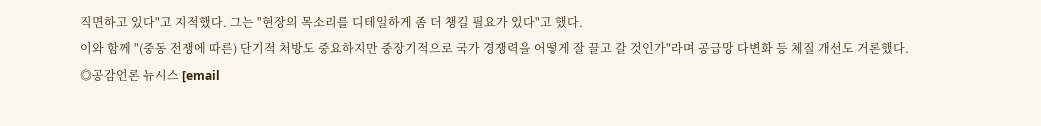직면하고 있다"고 지적했다. 그는 "현장의 목소리를 디테일하게 좀 더 챙길 필요가 있다"고 했다.
이와 함께 "(중동 전쟁에 따른) 단기적 처방도 중요하지만 중장기적으로 국가 경쟁력을 어떻게 잘 끌고 갈 것인가"라며 공급망 다변화 등 체질 개선도 거론했다.
◎공감언론 뉴시스 [email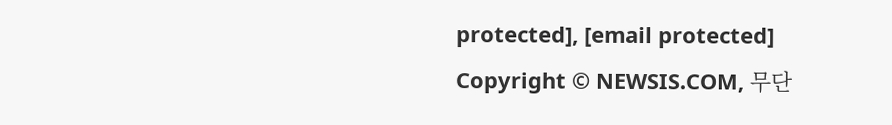protected], [email protected]
Copyright © NEWSIS.COM, 무단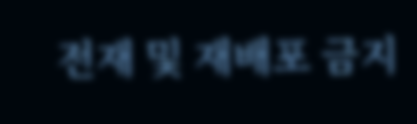전재 및 재배포 금지